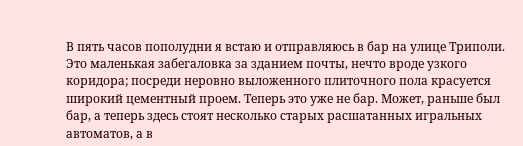В пять часов пополудни я встаю и отправляюсь в бар на улице Триполи.
Это маленькая забегаловка за зданием почты, нечто вроде узкого коридора; посреди неровно выложенного плиточного пола красуется широкий цементный проем. Теперь это уже не бар. Может, раньше был бар, а теперь здесь стоят несколько старых расшатанных игральных автоматов, а в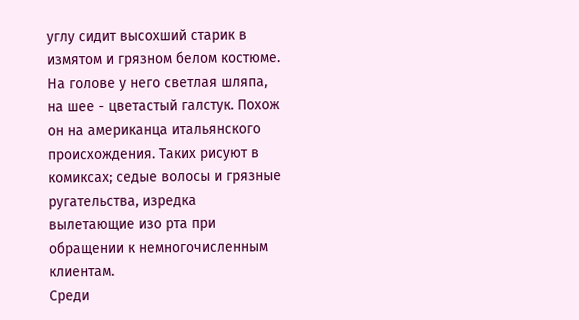углу сидит высохший старик в измятом и грязном белом костюме. На голове у него светлая шляпа, на шее - цветастый галстук. Похож он на американца итальянского происхождения. Таких рисуют в комиксах; седые волосы и грязные ругательства, изредка вылетающие изо рта при обращении к немногочисленным клиентам.
Среди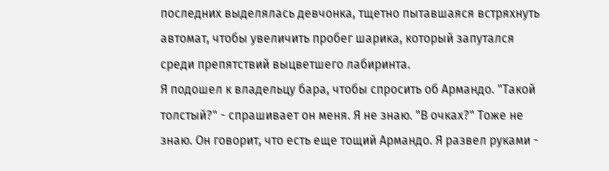последних выделялась девчонка, тщетно пытавшаяся встряхнуть автомат, чтобы увеличить пробег шарика, который запутался среди препятствий выцветшего лабиринта.
Я подошел к владельцу бара, чтобы спросить об Армандо. "Такой толстый?" - спрашивает он меня. Я не знаю. "В очках?" Тоже не знаю. Он говорит, что есть еще тощий Армандо. Я развел руками -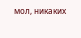мол, никаких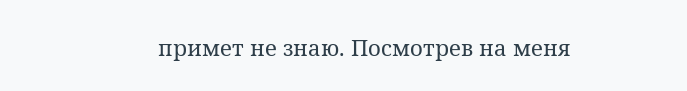примет не знаю. Посмотрев на меня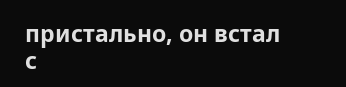пристально, он встал с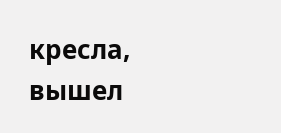кресла, вышел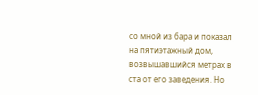со мной из бара и показал на пятиэтажный дом, возвышавшийся метрах в ста от его заведения. Но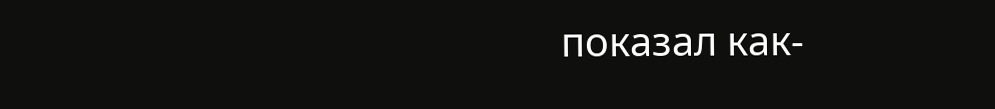показал как-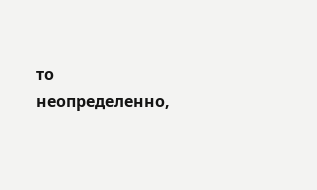то неопределенно,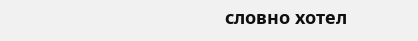словно хотел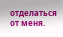отделаться от меня.